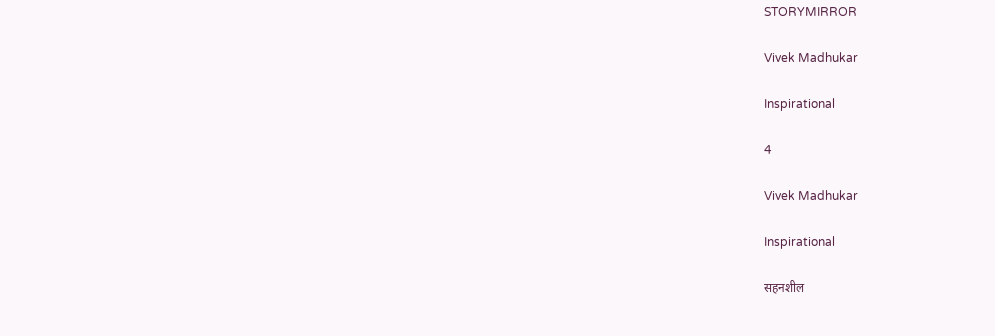STORYMIRROR

Vivek Madhukar

Inspirational

4

Vivek Madhukar

Inspirational

सहनशील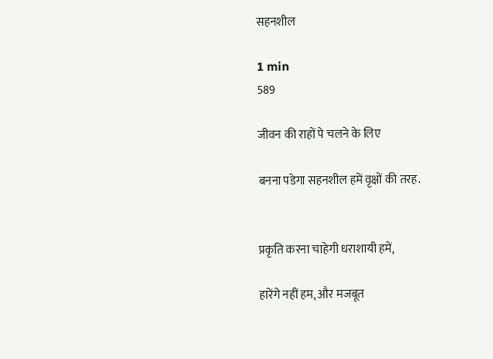सहनशील

1 min
589

जीवन की राहों पे चलने के लिए

बनना पडेगा सहनशील हमें वृक्षों की तरह.


प्रकृति करना चाहेगी धराशायी हमें,

हारेंगे नहीं हम, और मजबूत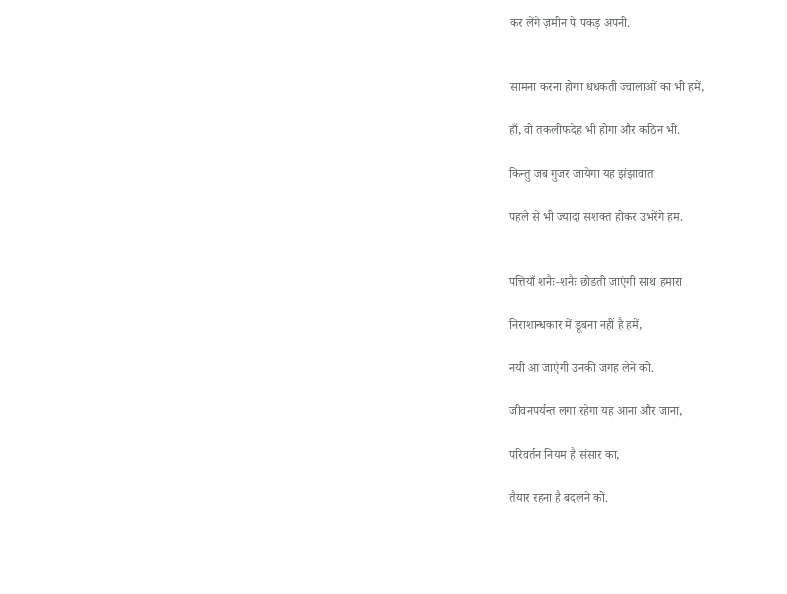कर लेंगे ज़मीन पे पकड़ अपनी.


सामना करना होगा धधकती ज्वालाओं का भी हमें,

हाँ, वो तकलीफदेह भी होगा और कठिन भी.

किन्तु जब गुजर जायेगा यह झंझावात

पहले से भी ज्यादा सशक्त होकर उभरेंगे हम.


पत्तियाँ शनैः-शनैः छोडती जाएंगी साथ हमारा

निराशान्धकार में डूबना नहीं है हमें,

नयी आ जाएंगी उनकी जगह लेने को.

जीवनपर्यन्त लगा रहेगा यह आना और जाना,

परिवर्तन नियम है संसार का,

तैयार रहना है बदलने को.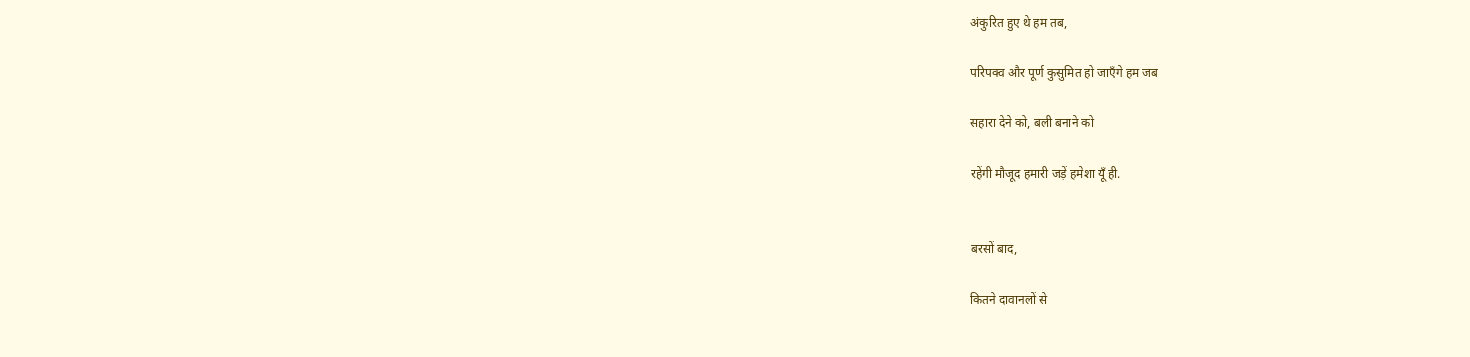अंकुरित हुए थे हम तब,

परिपक्व और पूर्ण कुसुमित हो जाएँगे हम जब

सहारा देने को, बली बनाने को

रहेंगी मौजूद हमारी जड़ें हमेशा यूँ ही.


बरसों बाद,

कितने दावानलों से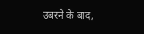उबरने के बाद,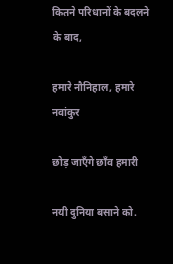कितने परिधानों के बदलने के बाद,

हमारे नौनिहाल, हमारे नवांकुर

छोड़ जाएँगे छाँव हमारी

नयी दुनिया बसाने को.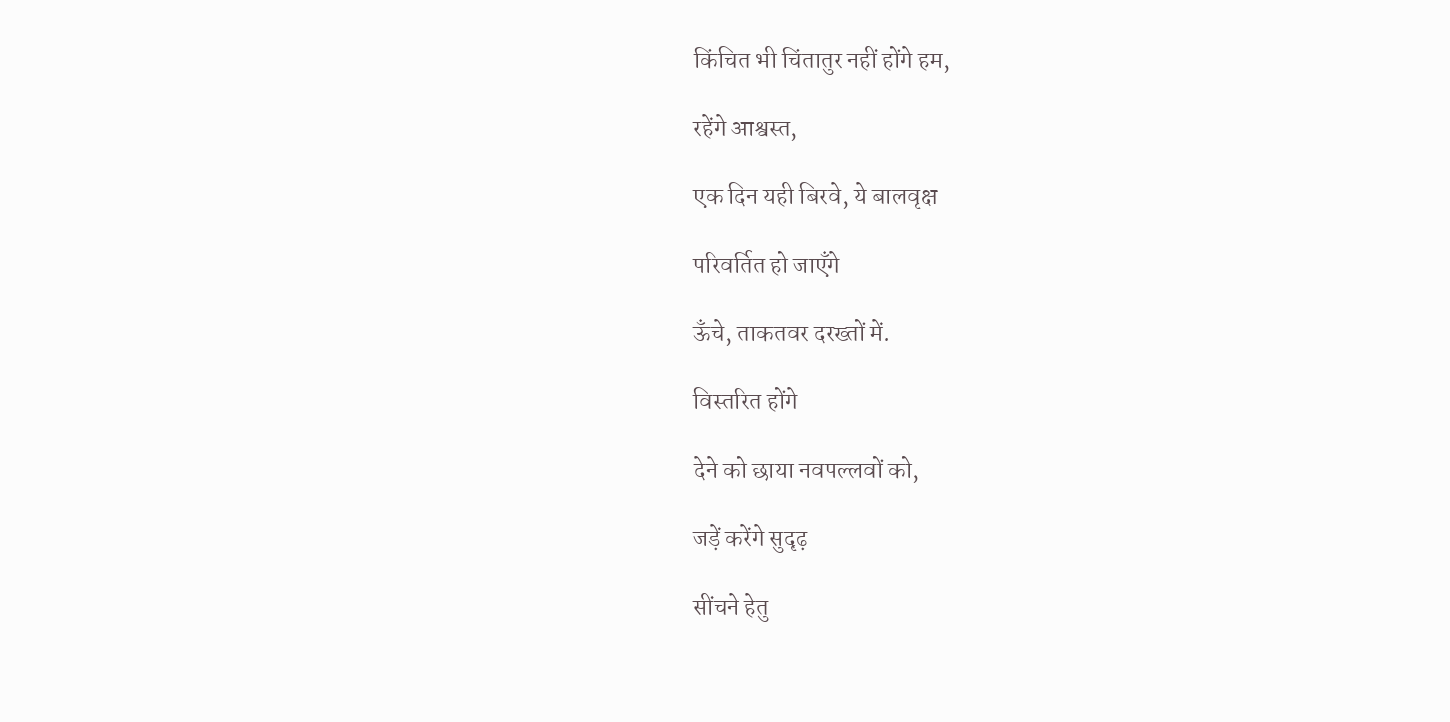किंचित भी चिंतातुर नहीं होंगे हम,

रहेंगे आश्वस्त,

एक दिन यही बिरवे, ये बालवृक्ष

परिवर्तित हो जाएँगे

ऊँचे, ताकतवर दरख्तों में.

विस्तरित होंगे

देने को छाया नवपल्लवों को,

जड़ें करेंगे सुदृढ़

सींचने हेतु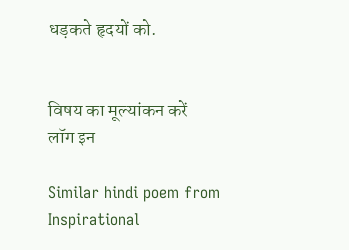धड़कते हृदयों को.


विषय का मूल्यांकन करें
लॉग इन

Similar hindi poem from Inspirational